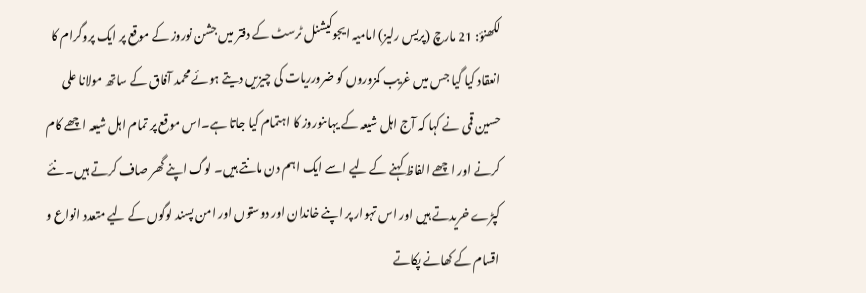لکھنؤ: 21 مارچ (پریس رلیز) امامیہ ایجوکیشنل ٹرسٹ کے دفتر میں جشن نوروز کے موقع پر ایک پروگرام کا انعقاد کیا گیا جس میں غریب کمزوروں کو ضرورریات کی چیزیں دیتے ہوئے محمد آفاق کے ساتھ مولانا علی حسین قمی نے کہا کہ آج اہل شیعہ کے یہاںنوروز کا اہتمام کیا جاتا ہے۔اس موقع پر تمام اہل شیعہ اچھے کام کرنے اور اچھے الفاظ کہنے کے لیے اسے ایک اہم دن مانتے ہیں۔ لوگ اپنے گھر صاف کرتے ہیں۔ نئے کپڑے خریدتے ہیں اور اس تہوار پر اپنے خاندان اور دوستوں اور امن پسند لوگوں کے لیے متعدد انواع و اقسام کے کھانے پکاتے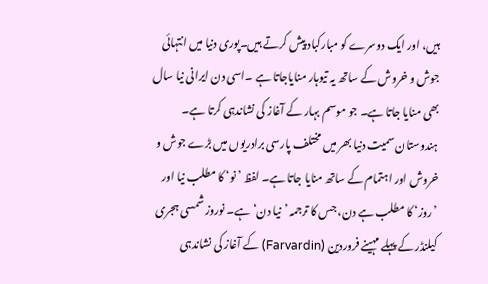ہیں، اور ایک دوسرے کو مبارکباد پیش کرتے ہیں۔پوری دنیا میں انتہائی جوش و خروش کے ساتھ یہ تیوہار منایاجاتا ہے ۔اسی دن ایرانی نیا سال بھی منایا جاتا ہے۔ جو موسم بہار کے آغاز کی نشاندہی کرتا ہے۔ ہندوستان سمیت دنیا بھر میں مختلف پارسی برادریوں میں بڑے جوش و خروش اور اہتمام کے ساتھ منایا جاتا ہے۔ لفظ ’نو‘ کا مطلب نیا اور ’روز‘ کا مطلب ہے دن، جس کا ترجمہ ’نیا دن‘ ہے۔ نوروز شمسی ہجری کیلنڈر کے پہلے مہینے فروردین (Farvardin) کے آغاز کی نشاندہی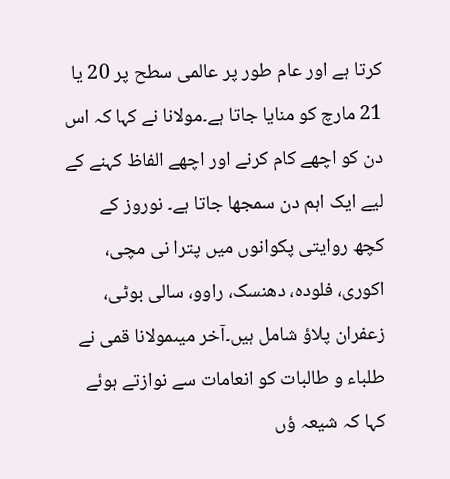کرتا ہے اور عام طور پر عالمی سطح پر 20 یا 21 مارچ کو منایا جاتا ہے۔مولانا نے کہا کہ اس دن کو اچھے کام کرنے اور اچھے الفاظ کہنے کے لیے ایک اہم دن سمجھا جاتا ہے۔ نوروز کے کچھ روایتی پکوانوں میں پترا نی مچی، اکوری، فلودہ، دھنسک، راوو، سالی بوٹی، زعفران پلاؤ شامل ہیں۔آخر میںمولانا قمی نے طلباء و طالبات کو انعامات سے نوازتے ہوئے کہا کہ شیعہ ؤں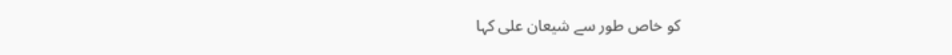کو خاص طور سے شیعان علی کہا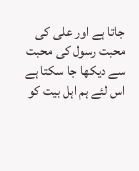جاتا ہے اور علی کی محبت رسول کی محبت سے دیکھا جا سکتا ہے اس لئے ہم اہل بیت کو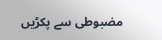مضبوطی سے پکڑیں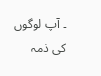۔ آپ لوگوں کی ذمہ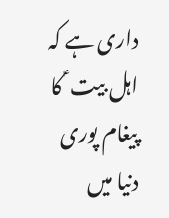داری ہے کہ اہل بیت ؑ کا پیغام پوری دنیا میں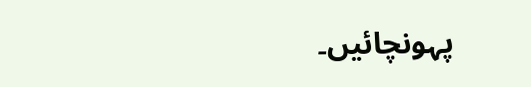پہونچائیں۔